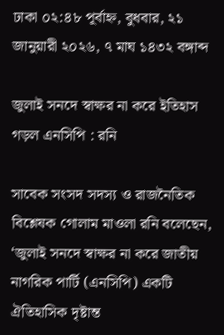ঢাকা ০২:৪৮ পূর্বাহ্ন, বুধবার, ২১ জানুয়ারী ২০২৬, ৭ মাঘ ১৪৩২ বঙ্গাব্দ

জুলাই সনদে স্বাক্ষর না করে ইতিহাস গড়ল এনসিপি : রনি

সাবেক সংসদ সদস্য ও রাজনৈতিক বিশ্লেষক গোলাম মাওলা রনি বলেছেন, ‘জুলাই সনদে স্বাক্ষর না করে জাতীয় নাগরিক পার্টি (এনসিপি) একটি ঐতিহাসিক দৃষ্টান্ত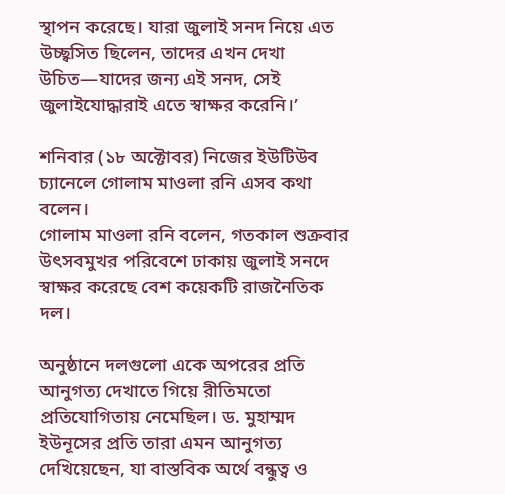স্থাপন করেছে। যারা জুলাই সনদ নিয়ে এত উচ্ছ্বসিত ছিলেন, তাদের এখন দেখা উচিত—যাদের জন্য এই সনদ, সেই জুলাইযোদ্ধারাই এতে স্বাক্ষর করেনি।’

শনিবার (১৮ অক্টোবর) নিজের ইউটিউব চ্যানেলে গোলাম মাওলা রনি এসব কথা বলেন।
গোলাম মাওলা রনি বলেন, গতকাল শুক্রবার উৎসবমুখর পরিবেশে ঢাকায় জুলাই সনদে স্বাক্ষর করেছে বেশ কয়েকটি রাজনৈতিক দল।

অনুষ্ঠানে দলগুলো একে অপরের প্রতি আনুগত্য দেখাতে গিয়ে রীতিমতো প্রতিযোগিতায় নেমেছিল। ড. মুহাম্মদ ইউনূসের প্রতি তারা এমন আনুগত্য দেখিয়েছেন, যা বাস্তবিক অর্থে বন্ধুত্ব ও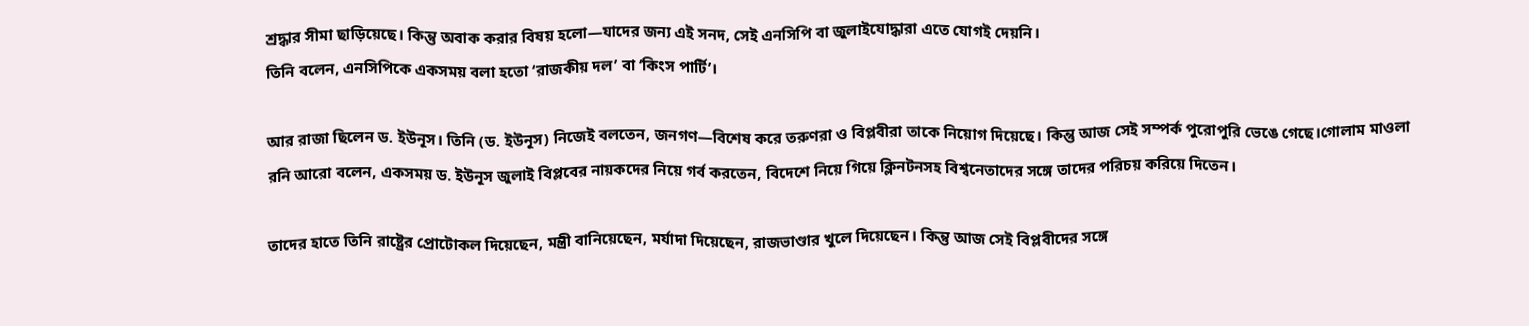শ্রদ্ধার সীমা ছাড়িয়েছে। কিন্তু অবাক করার বিষয় হলো—যাদের জন্য এই সনদ, সেই এনসিপি বা জুলাইযোদ্ধারা এতে যোগই দেয়নি।
তিনি বলেন, এনসিপিকে একসময় বলা হতো ‘রাজকীয় দল’ বা ‘কিংস পার্টি’।

আর রাজা ছিলেন ড. ইউনূস। তিনি (ড. ইউনূস) নিজেই বলতেন, জনগণ—বিশেষ করে তরুণরা ও বিপ্লবীরা তাকে নিয়োগ দিয়েছে। কিন্তু আজ সেই সম্পর্ক পুরোপুরি ভেঙে গেছে।গোলাম মাওলা রনি আরো বলেন, একসময় ড. ইউনূস জুলাই বিপ্লবের নায়কদের নিয়ে গর্ব করতেন, বিদেশে নিয়ে গিয়ে ক্লিনটনসহ বিশ্বনেতাদের সঙ্গে তাদের পরিচয় করিয়ে দিতেন।

তাদের হাতে তিনি রাষ্ট্রের প্রোটোকল দিয়েছেন, মন্ত্রী বানিয়েছেন, মর্যাদা দিয়েছেন, রাজভাণ্ডার খুলে দিয়েছেন। কিন্তু আজ সেই বিপ্লবীদের সঙ্গে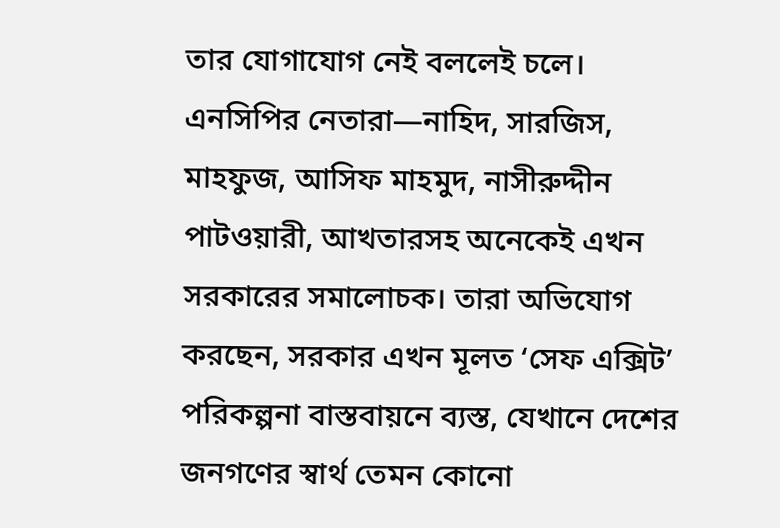তার যোগাযোগ নেই বললেই চলে। এনসিপির নেতারা—নাহিদ, সারজিস, মাহফুজ, আসিফ মাহমুদ, নাসীরুদ্দীন পাটওয়ারী, আখতারসহ অনেকেই এখন সরকারের সমালোচক। তারা অভিযোগ করছেন, সরকার এখন মূলত ‘সেফ এক্সিট’ পরিকল্পনা বাস্তবায়নে ব্যস্ত, যেখানে দেশের জনগণের স্বার্থ তেমন কোনো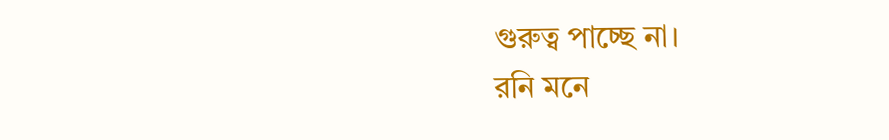গুরুত্ব পাচ্ছে না।
রনি মনে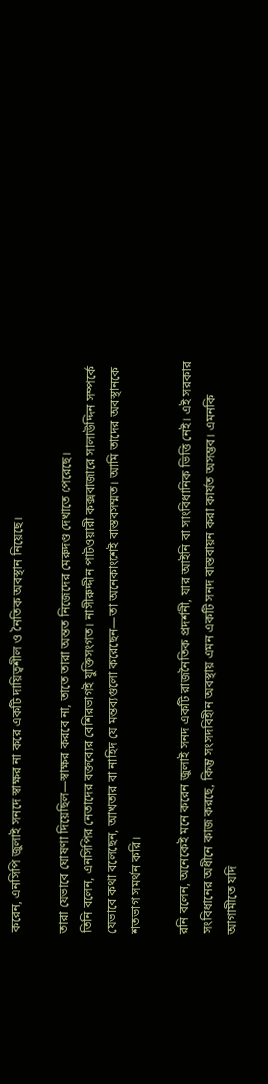করেন, এনসিপি জুলাই সনদে স্বাক্ষর না করে একটি দায়িত্বশীল ও নৈতিক অবস্থান নিয়েছে।

তারা যেভাবে ঘোষণা দিয়েছিল—স্বাক্ষর করবে না, তাতে তারা অন্তত নিজেদের মেরুদণ্ড দেখাতে পেরেছে।
তিনি বলেন, এনসিপির নেতাদের বক্তব্যের বেশিরভাগই যুক্তিসংগত। নাসীরুদ্দীন পাটওয়ারী কক্সবাজারে সালাউদ্দিন সম্পর্কে যেভাবে কথা বলেছেন, আখতার বা নাহিদ যে মন্তব্যগুলো করেছেন—তা অনেকাংশেই বাস্তবসম্মত। আমি তাদের অবস্থানকে শতভাগ সমর্থন করি।

রনি বলেন, অনেকেই মনে করেন জুলাই সনদ একটি রাজনৈতিক প্রদর্শনী, যার আইনি বা সাংবিধানিক ভিত্তি নেই। এই সরকার সংবিধানের অধীনে কাজ করছে, কিন্তু সংসদবিহীন অবস্থায় এমন একটি সনদ বাস্তবায়ন করা কার্যত অসম্ভব। এমনকি আগামীতে যদি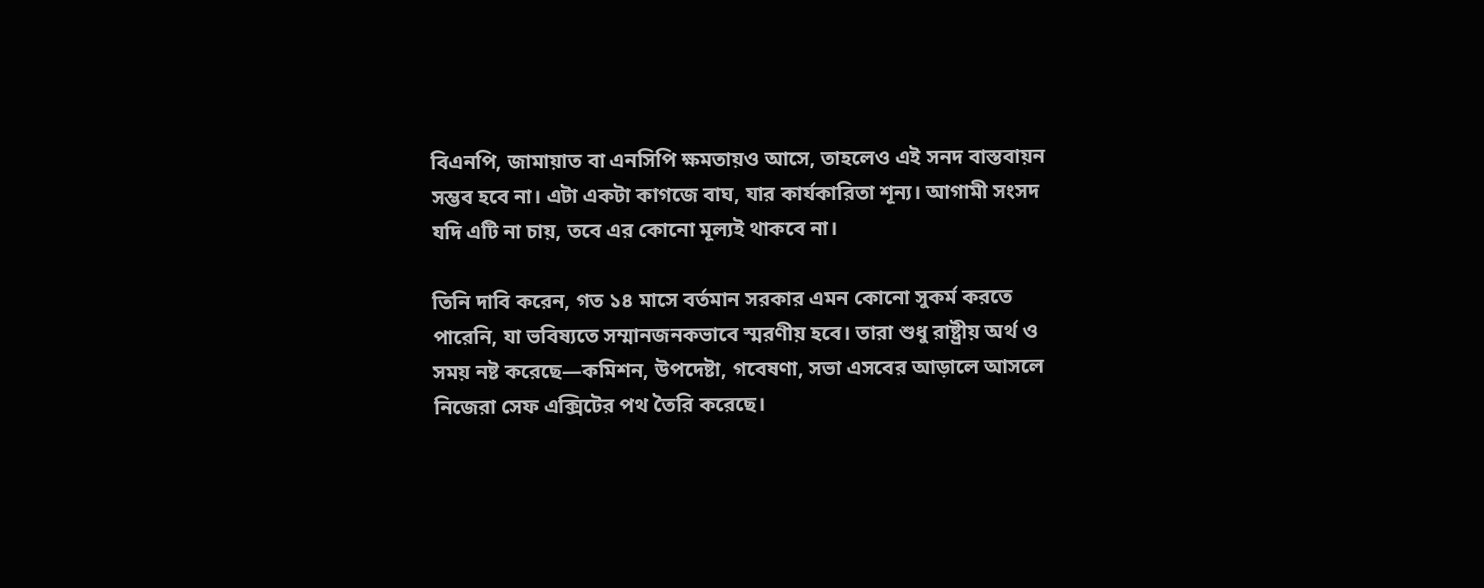বিএনপি, জামায়াত বা এনসিপি ক্ষমতায়ও আসে, তাহলেও এই সনদ বাস্তবায়ন সম্ভব হবে না। এটা একটা কাগজে বাঘ, যার কার্যকারিতা শূন্য। আগামী সংসদ যদি এটি না চায়, তবে এর কোনো মূল্যই থাকবে না।

তিনি দাবি করেন, গত ১৪ মাসে বর্তমান সরকার এমন কোনো সুকর্ম করতে পারেনি, যা ভবিষ্যতে সম্মানজনকভাবে স্মরণীয় হবে। তারা শুধু রাষ্ট্রীয় অর্থ ও সময় নষ্ট করেছে—কমিশন, উপদেষ্টা, গবেষণা, সভা এসবের আড়ালে আসলে নিজেরা সেফ এক্সিটের পথ তৈরি করেছে।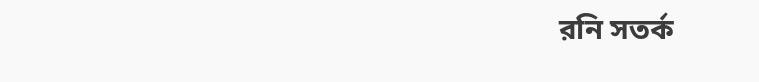রনি সতর্ক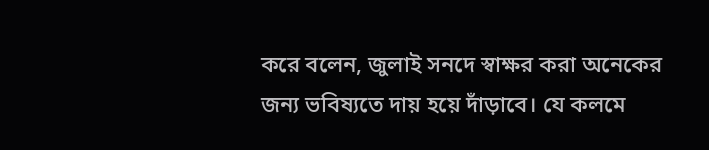করে বলেন, জুলাই সনদে স্বাক্ষর করা অনেকের জন্য ভবিষ্যতে দায় হয়ে দাঁড়াবে। যে কলমে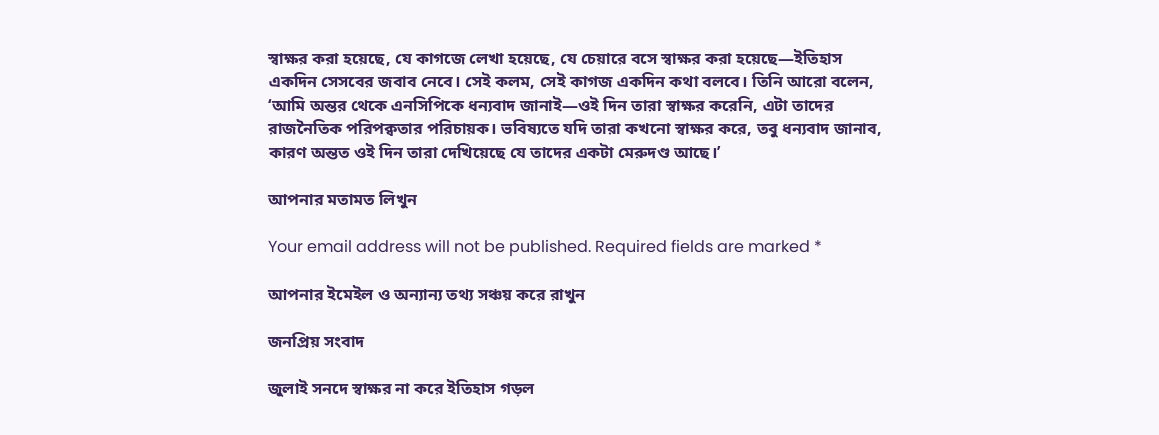স্বাক্ষর করা হয়েছে, যে কাগজে লেখা হয়েছে, যে চেয়ারে বসে স্বাক্ষর করা হয়েছে—ইতিহাস একদিন সেসবের জবাব নেবে। সেই কলম, সেই কাগজ একদিন কথা বলবে। তিনি আরো বলেন, ‘আমি অন্তর থেকে এনসিপিকে ধন্যবাদ জানাই—ওই দিন তারা স্বাক্ষর করেনি, এটা তাদের রাজনৈতিক পরিপক্বতার পরিচায়ক। ভবিষ্যতে যদি তারা কখনো স্বাক্ষর করে, তবু ধন্যবাদ জানাব, কারণ অন্তত ওই দিন তারা দেখিয়েছে যে তাদের একটা মেরুদণ্ড আছে।’

আপনার মতামত লিখুন

Your email address will not be published. Required fields are marked *

আপনার ইমেইল ও অন্যান্য তথ্য সঞ্চয় করে রাখুন

জনপ্রিয় সংবাদ

জুলাই সনদে স্বাক্ষর না করে ইতিহাস গড়ল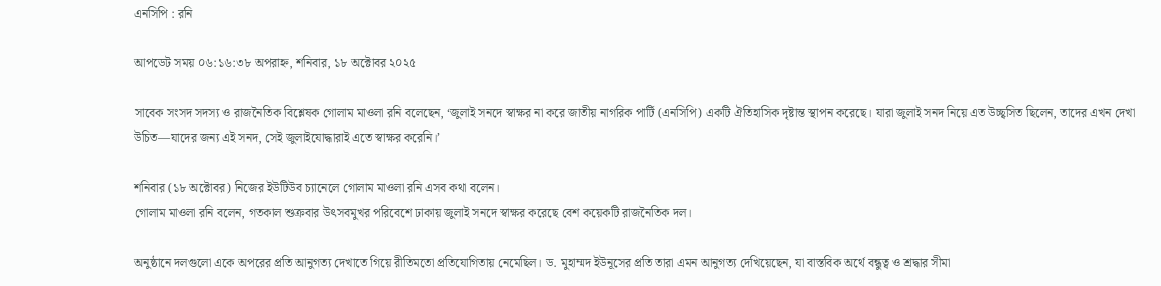এনসিপি : রনি

আপডেট সময় ০৬:১৬:৩৮ অপরাহ্ন, শনিবার, ১৮ অক্টোবর ২০২৫

সাবেক সংসদ সদস্য ও রাজনৈতিক বিশ্লেষক গোলাম মাওলা রনি বলেছেন, ‘জুলাই সনদে স্বাক্ষর না করে জাতীয় নাগরিক পার্টি (এনসিপি) একটি ঐতিহাসিক দৃষ্টান্ত স্থাপন করেছে। যারা জুলাই সনদ নিয়ে এত উচ্ছ্বসিত ছিলেন, তাদের এখন দেখা উচিত—যাদের জন্য এই সনদ, সেই জুলাইযোদ্ধারাই এতে স্বাক্ষর করেনি।’

শনিবার (১৮ অক্টোবর) নিজের ইউটিউব চ্যানেলে গোলাম মাওলা রনি এসব কথা বলেন।
গোলাম মাওলা রনি বলেন, গতকাল শুক্রবার উৎসবমুখর পরিবেশে ঢাকায় জুলাই সনদে স্বাক্ষর করেছে বেশ কয়েকটি রাজনৈতিক দল।

অনুষ্ঠানে দলগুলো একে অপরের প্রতি আনুগত্য দেখাতে গিয়ে রীতিমতো প্রতিযোগিতায় নেমেছিল। ড. মুহাম্মদ ইউনূসের প্রতি তারা এমন আনুগত্য দেখিয়েছেন, যা বাস্তবিক অর্থে বন্ধুত্ব ও শ্রদ্ধার সীমা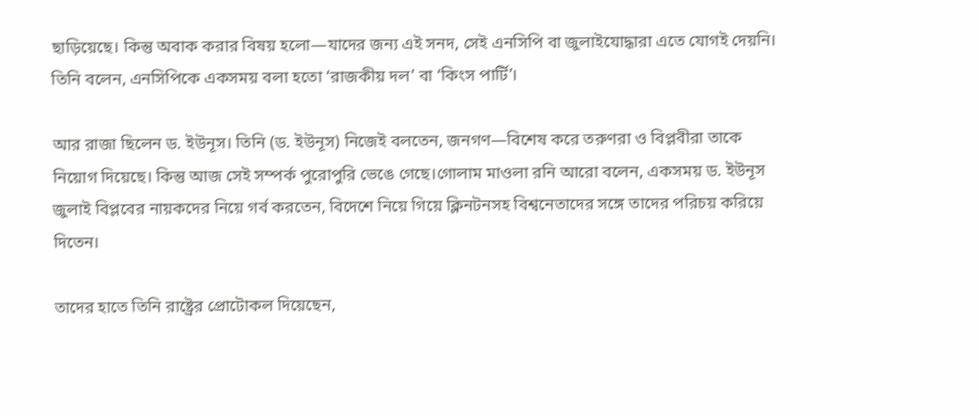ছাড়িয়েছে। কিন্তু অবাক করার বিষয় হলো—যাদের জন্য এই সনদ, সেই এনসিপি বা জুলাইযোদ্ধারা এতে যোগই দেয়নি।
তিনি বলেন, এনসিপিকে একসময় বলা হতো ‘রাজকীয় দল’ বা ‘কিংস পার্টি’।

আর রাজা ছিলেন ড. ইউনূস। তিনি (ড. ইউনূস) নিজেই বলতেন, জনগণ—বিশেষ করে তরুণরা ও বিপ্লবীরা তাকে নিয়োগ দিয়েছে। কিন্তু আজ সেই সম্পর্ক পুরোপুরি ভেঙে গেছে।গোলাম মাওলা রনি আরো বলেন, একসময় ড. ইউনূস জুলাই বিপ্লবের নায়কদের নিয়ে গর্ব করতেন, বিদেশে নিয়ে গিয়ে ক্লিনটনসহ বিশ্বনেতাদের সঙ্গে তাদের পরিচয় করিয়ে দিতেন।

তাদের হাতে তিনি রাষ্ট্রের প্রোটোকল দিয়েছেন,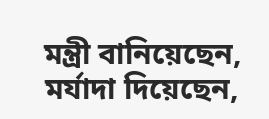মন্ত্রী বানিয়েছেন, মর্যাদা দিয়েছেন,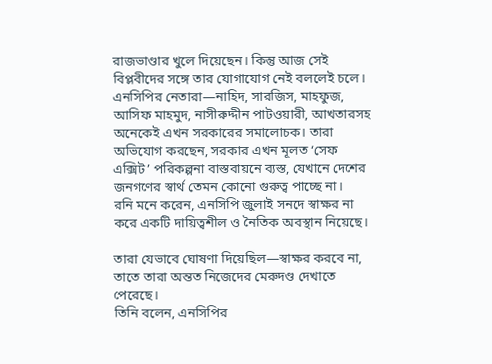রাজভাণ্ডার খুলে দিয়েছেন। কিন্তু আজ সেই বিপ্লবীদের সঙ্গে তার যোগাযোগ নেই বললেই চলে। এনসিপির নেতারা—নাহিদ, সারজিস, মাহফুজ, আসিফ মাহমুদ, নাসীরুদ্দীন পাটওয়ারী, আখতারসহ অনেকেই এখন সরকারের সমালোচক। তারা অভিযোগ করছেন, সরকার এখন মূলত ‘সেফ এক্সিট’ পরিকল্পনা বাস্তবায়নে ব্যস্ত, যেখানে দেশের জনগণের স্বার্থ তেমন কোনো গুরুত্ব পাচ্ছে না।
রনি মনে করেন, এনসিপি জুলাই সনদে স্বাক্ষর না করে একটি দায়িত্বশীল ও নৈতিক অবস্থান নিয়েছে।

তারা যেভাবে ঘোষণা দিয়েছিল—স্বাক্ষর করবে না, তাতে তারা অন্তত নিজেদের মেরুদণ্ড দেখাতে পেরেছে।
তিনি বলেন, এনসিপির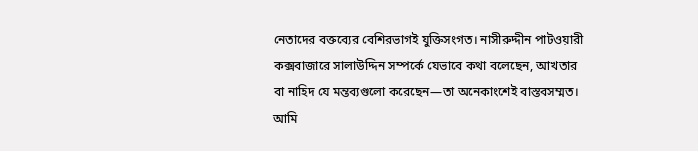নেতাদের বক্তব্যের বেশিরভাগই যুক্তিসংগত। নাসীরুদ্দীন পাটওয়ারী কক্সবাজারে সালাউদ্দিন সম্পর্কে যেভাবে কথা বলেছেন, আখতার বা নাহিদ যে মন্তব্যগুলো করেছেন—তা অনেকাংশেই বাস্তবসম্মত। আমি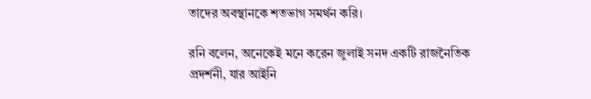তাদের অবস্থানকে শতভাগ সমর্থন করি।

রনি বলেন, অনেকেই মনে করেন জুলাই সনদ একটি রাজনৈতিক প্রদর্শনী, যার আইনি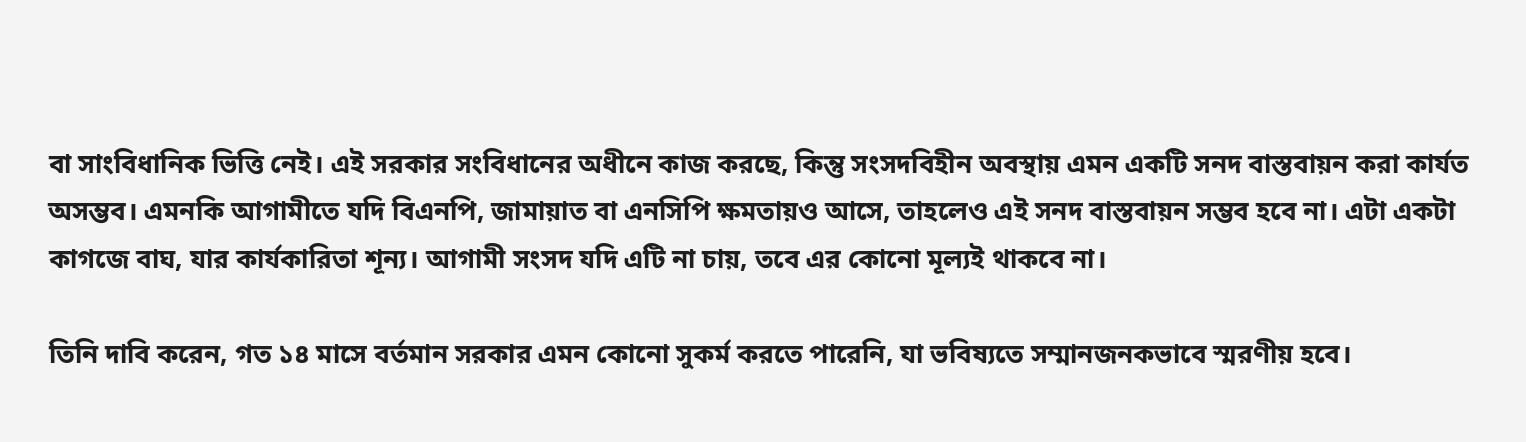বা সাংবিধানিক ভিত্তি নেই। এই সরকার সংবিধানের অধীনে কাজ করছে, কিন্তু সংসদবিহীন অবস্থায় এমন একটি সনদ বাস্তবায়ন করা কার্যত অসম্ভব। এমনকি আগামীতে যদি বিএনপি, জামায়াত বা এনসিপি ক্ষমতায়ও আসে, তাহলেও এই সনদ বাস্তবায়ন সম্ভব হবে না। এটা একটা কাগজে বাঘ, যার কার্যকারিতা শূন্য। আগামী সংসদ যদি এটি না চায়, তবে এর কোনো মূল্যই থাকবে না।

তিনি দাবি করেন, গত ১৪ মাসে বর্তমান সরকার এমন কোনো সুকর্ম করতে পারেনি, যা ভবিষ্যতে সম্মানজনকভাবে স্মরণীয় হবে।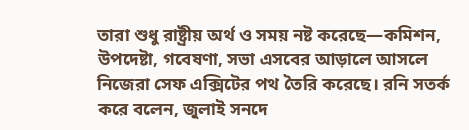তারা শুধু রাষ্ট্রীয় অর্থ ও সময় নষ্ট করেছে—কমিশন, উপদেষ্টা, গবেষণা, সভা এসবের আড়ালে আসলে নিজেরা সেফ এক্সিটের পথ তৈরি করেছে। রনি সতর্ক করে বলেন, জুলাই সনদে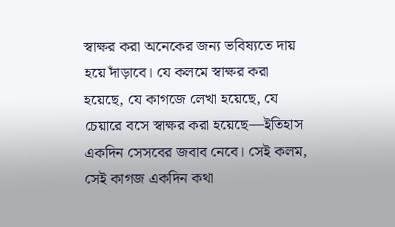স্বাক্ষর করা অনেকের জন্য ভবিষ্যতে দায় হয়ে দাঁড়াবে। যে কলমে স্বাক্ষর করা হয়েছে, যে কাগজে লেখা হয়েছে, যে চেয়ারে বসে স্বাক্ষর করা হয়েছে—ইতিহাস একদিন সেসবের জবাব নেবে। সেই কলম, সেই কাগজ একদিন কথা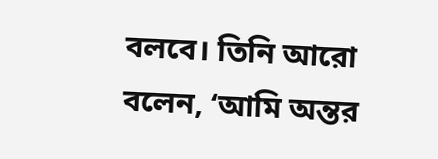বলবে। তিনি আরো বলেন, ‘আমি অন্তর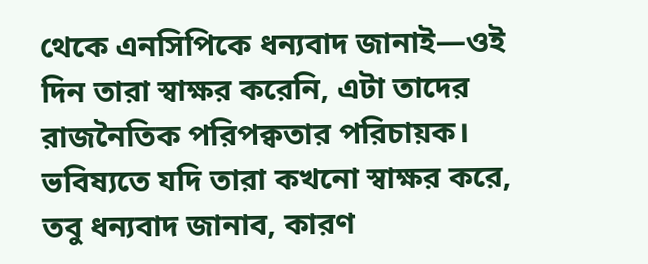থেকে এনসিপিকে ধন্যবাদ জানাই—ওই দিন তারা স্বাক্ষর করেনি, এটা তাদের রাজনৈতিক পরিপক্বতার পরিচায়ক। ভবিষ্যতে যদি তারা কখনো স্বাক্ষর করে, তবু ধন্যবাদ জানাব, কারণ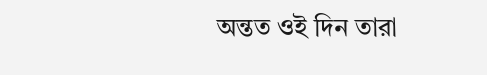অন্তত ওই দিন তারা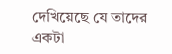দেখিয়েছে যে তাদের একটা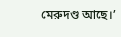মেরুদণ্ড আছে।’